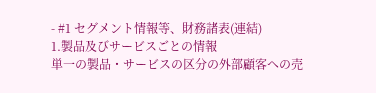- #1 セグメント情報等、財務諸表(連結)
1.製品及びサービスごとの情報
単一の製品・サービスの区分の外部顧客への売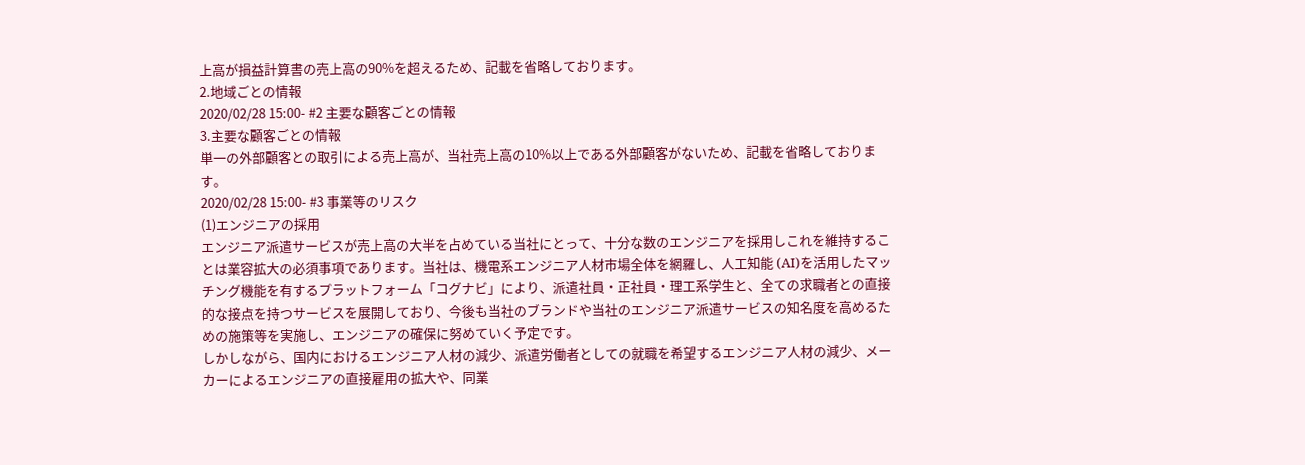上高が損益計算書の売上高の90%を超えるため、記載を省略しております。
2.地域ごとの情報
2020/02/28 15:00- #2 主要な顧客ごとの情報
3.主要な顧客ごとの情報
単一の外部顧客との取引による売上高が、当社売上高の10%以上である外部顧客がないため、記載を省略しております。
2020/02/28 15:00- #3 事業等のリスク
(1)エンジニアの採用
エンジニア派遣サービスが売上高の大半を占めている当社にとって、十分な数のエンジニアを採用しこれを維持することは業容拡大の必須事項であります。当社は、機電系エンジニア人材市場全体を網羅し、人工知能 (AI)を活用したマッチング機能を有するプラットフォーム「コグナビ」により、派遣社員・正社員・理工系学生と、全ての求職者との直接的な接点を持つサービスを展開しており、今後も当社のブランドや当社のエンジニア派遣サービスの知名度を高めるための施策等を実施し、エンジニアの確保に努めていく予定です。
しかしながら、国内におけるエンジニア人材の減少、派遣労働者としての就職を希望するエンジニア人材の減少、メーカーによるエンジニアの直接雇用の拡大や、同業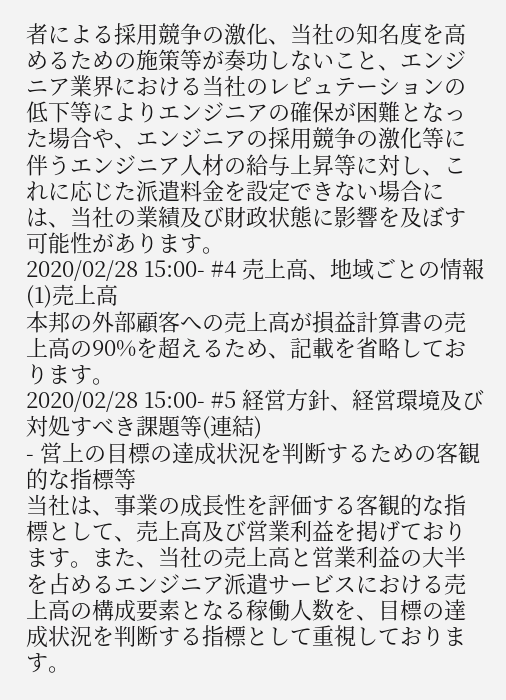者による採用競争の激化、当社の知名度を高めるための施策等が奏功しないこと、エンジニア業界における当社のレピュテーションの低下等によりエンジニアの確保が困難となった場合や、エンジニアの採用競争の激化等に伴うエンジニア人材の給与上昇等に対し、これに応じた派遣料金を設定できない場合には、当社の業績及び財政状態に影響を及ぼす可能性があります。
2020/02/28 15:00- #4 売上高、地域ごとの情報
(1)売上高
本邦の外部顧客への売上高が損益計算書の売上高の90%を超えるため、記載を省略しております。
2020/02/28 15:00- #5 経営方針、経営環境及び対処すべき課題等(連結)
- 営上の目標の達成状況を判断するための客観的な指標等
当社は、事業の成長性を評価する客観的な指標として、売上高及び営業利益を掲げております。また、当社の売上高と営業利益の大半を占めるエンジニア派遣サービスにおける売上高の構成要素となる稼働人数を、目標の達成状況を判断する指標として重視しております。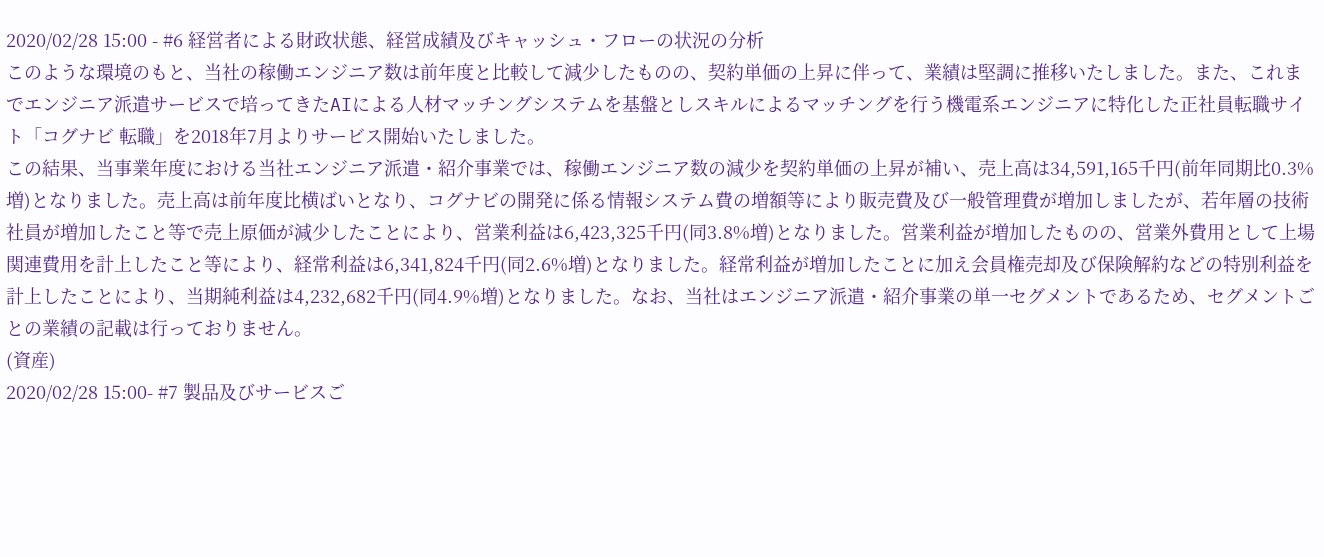2020/02/28 15:00 - #6 経営者による財政状態、経営成績及びキャッシュ・フローの状況の分析
このような環境のもと、当社の稼働エンジニア数は前年度と比較して減少したものの、契約単価の上昇に伴って、業績は堅調に推移いたしました。また、これまでエンジニア派遣サービスで培ってきたAIによる人材マッチングシステムを基盤としスキルによるマッチングを行う機電系エンジニアに特化した正社員転職サイト「コグナビ 転職」を2018年7月よりサービス開始いたしました。
この結果、当事業年度における当社エンジニア派遣・紹介事業では、稼働エンジニア数の減少を契約単価の上昇が補い、売上高は34,591,165千円(前年同期比0.3%増)となりました。売上高は前年度比横ばいとなり、コグナビの開発に係る情報システム費の増額等により販売費及び一般管理費が増加しましたが、若年層の技術社員が増加したこと等で売上原価が減少したことにより、営業利益は6,423,325千円(同3.8%増)となりました。営業利益が増加したものの、営業外費用として上場関連費用を計上したこと等により、経常利益は6,341,824千円(同2.6%増)となりました。経常利益が増加したことに加え会員権売却及び保険解約などの特別利益を計上したことにより、当期純利益は4,232,682千円(同4.9%増)となりました。なお、当社はエンジニア派遣・紹介事業の単一セグメントであるため、セグメントごとの業績の記載は行っておりません。
(資産)
2020/02/28 15:00- #7 製品及びサービスご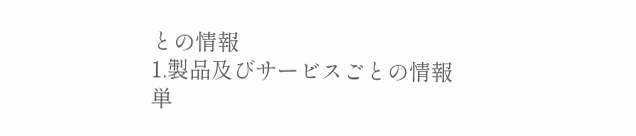との情報
1.製品及びサービスごとの情報
単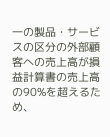一の製品・サービスの区分の外部顧客への売上高が損益計算書の売上高の90%を超えるため、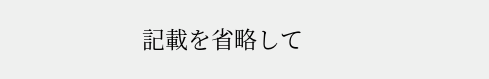記載を省略して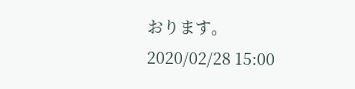おります。
2020/02/28 15:00